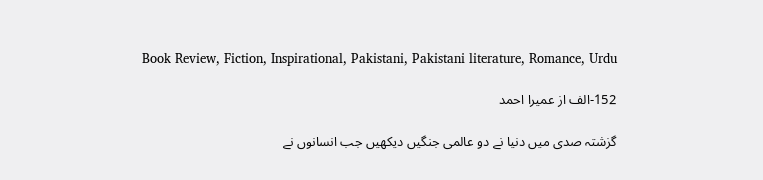Book Review, Fiction, Inspirational, Pakistani, Pakistani literature, Romance, Urdu

152-الف از عمیرا احمد

گزشتہ صدی میں دنیا نے دو عالمی جنگیں دیکھیں جب انسانوں نے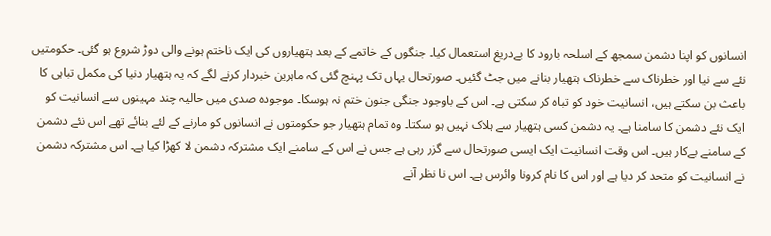انسانوں کو اپنا دشمن سمجھ کے اسلحہ بارود کا بےدریغ استعمال کیا۔ جنگوں کے خاتمے کے بعد ہتھیاروں کی ایک ناختم ہونے والی دوڑ شروع ہو گئی۔ حکومتیں نئے سے نیا اور خطرناک سے خطرناک ہتھیار بنانے میں جٹ گئیں۔ صورتحال یہاں تک پہنچ گئی کہ ماہرین خبردار کرنے لگے کہ یہ ہتھیار دنیا کی مکمل تباہی کا باعث بن سکتے ہیں، انسانیت خود کو تباہ کر سکتی ہے۔ اس کے باوجود جنگی جنون ختم نہ ہوسکا۔ موجودہ صدی میں حالیہ چند مہینوں سے انسانیت کو ایک نئے دشمن کا سامنا ہے۔ یہ دشمن کسی ہتھیار سے ہلاک نہیں ہو سکتا۔ وہ تمام ہتھیار جو حکومتوں نے انسانوں کو مارنے کے لئے بنائے تھے اس نئے دشمن کے سامنے بےکار ہیں۔ اس وقت انسانیت ایک ایسی صورتحال سے گزر رہی ہے جس نے اس کے سامنے ایک مشترکہ دشمن لا کھڑا کیا ہے۔ اس مشترکہ دشمن نے انسانیت کو متحد کر دیا ہے اور اس کا نام کرونا وائرس ہے۔ اس نا نظر آنے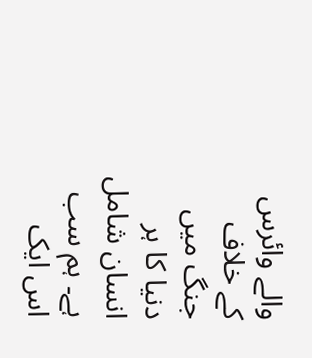والے وائرس کے خلاف جنگ میں دنیا کا ہر انسان شامل ہے۔ ہم سب اس ایک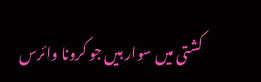کشتی میں سوار ہیں جو کرونا وائرس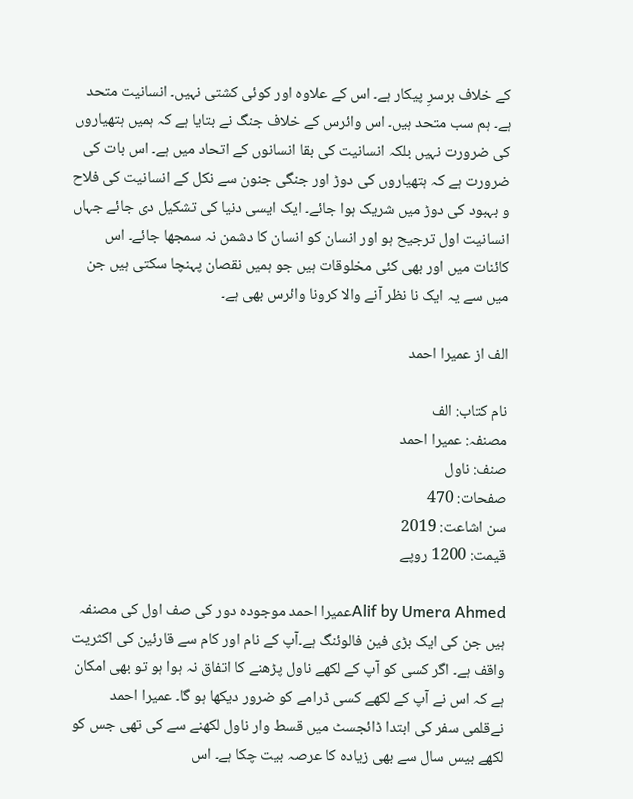کے خلاف برسرِ پیکار ہے۔ اس کے علاوہ اور کوئی کشتی نہیں۔ انسانیت متحد ہے۔ ہم سب متحد ہیں۔ اس وائرس کے خلاف جنگ نے بتایا ہے کہ ہمیں ہتھیاروں کی ضرورت نہیں بلکہ انسانیت کی بقا انسانوں کے اتحاد میں ہے۔ اس بات کی ضرورت ہے کہ ہتھیاروں کی دوڑ اور جنگی جنون سے نکل کے انسانیت کی فلاح و بہبود کی دوڑ میں شریک ہوا جائے۔ ایک ایسی دنیا کی تشکیل دی جائے جہاں انسانیت اول ترجیح ہو اور انسان کو انسان کا دشمن نہ سمجھا جائے۔ اس کائنات میں اور بھی کئی مخلوقات ہیں جو ہمیں نقصان پہنچا سکتی ہیں جن میں سے یہ ایک نا نظر آنے والا کرونا وائرس بھی ہے۔

الف از عمیرا احمد

نام کتاب: الف
مصنفہ: عمیرا احمد
صنف: ناول
صفحات: 470
سن اشاعت: 2019
قیمت: 1200 روپے

Alif by Umera Ahmedعمیرا احمد موجودہ دور کی صف اول کی مصنفہ ہیں جن کی ایک بڑی فین فالوئنگ ہے۔آپ کے نام اور کام سے قارئین کی اکثریت واقف ہے۔ اگر کسی کو آپ کے لکھے ناول پڑھنے کا اتفاق نہ ہوا ہو تو بھی امکان ہے کہ اس نے آپ کے لکھے کسی ڈرامے کو ضرور دیکھا ہو گا۔ عمیرا احمد نےقلمی سفر کی ابتدا ڈائجسٹ میں قسط وار ناول لکھنے سے کی تھی جس کو لکھے بیس سال سے بھی زیادہ کا عرصہ بیت چکا ہے۔ اس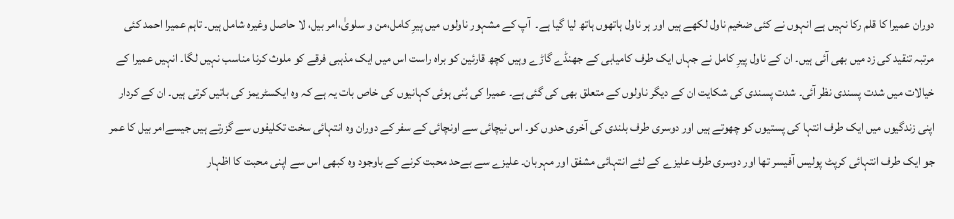دوران عمیرا کا قلم رکا نہیں ہے انہوں نے کئی ضخیم ناول لکھے ہیں اور ہر ناول ہاتھوں ہاتھ لیا گیا ہے۔  آپ کے مشہور ناولوں میں پیرِ کامل،من و سلویٰ،امر بیل، لا حاصل وغیرہ شامل ہیں۔ تاہم عمیرا احمد کئی مرتبہ تنقید کی زد میں بھی آئی ہیں۔ ان کے ناول پیرِ کامل نے جہاں ایک طرف کامیابی کے جھنڈے گاڑے وہیں کچھ قارئین کو براہ راست اس میں ایک مذہبی فرقے کو ملوث کرنا مناسب نہیں لگا۔ انہیں عمیرا کے خیالات میں شدت پسندی نظر آئی۔ شدت پسندی کی شکایت ان کے دیگر ناولوں کے متعلق بھی کی گئی ہے۔ عمیرا کی بُنی ہوئی کہانیوں کی خاص بات یہ ہے کہ وہ ایکسٹریمز کی باتیں کرتی ہیں۔ ان کے کردار اپنی زندگیوں میں ایک طرف انتہا کی پستیوں کو چھوتے ہیں اور دوسری طرف بلندی کی آخری حدوں کو۔ اس نیچائی سے اونچائی کے سفر کے دوران وہ انتہائی سخت تکلیفوں سے گزرتے ہیں جیسےامر بیل کا عمر جو ایک طرف انتہائی کرپٹ پولیس آفیسر تھا اور دوسری طرف علیزے کے لئے انتہائی مشفق اور مہربان۔ علیزے سے بےحد محبت کرنے کے باوجود وہ کبھی اس سے اپنی محبت کا اظہار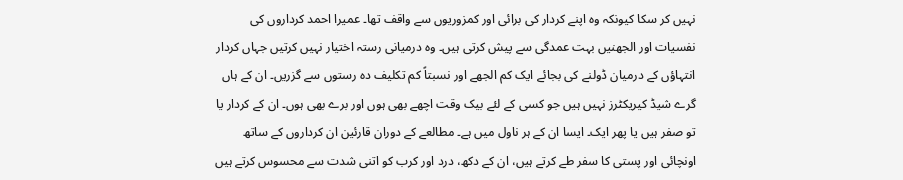نہیں کر سکا کیونکہ وہ اپنے کردار کی برائی اور کمزوریوں سے واقف تھا۔ عمیرا احمد کرداروں کی نفسیات اور الجھنیں بہت عمدگی سے پیش کرتی ہیں۔ وہ درمیانی رستہ اختیار نہیں کرتیں جہاں کردار انتہاؤں کے درمیان ڈولنے کی بجائے ایک کم الجھے اور نسبتاً کم تکلیف دہ رستوں سے گزریں۔ ان کے ہاں گرے شیڈ کیریکٹرز نہیں ہیں جو کسی کے لئے بیک وقت اچھے بھی ہوں اور برے بھی ہوں۔ ان کے کردار یا تو صفر ہیں یا پھر ایک۔ ایسا ان کے ہر ناول میں ہے۔ مطالعے کے دوران قارئین ان کرداروں کے ساتھ اونچائی اور پستی کا سفر طے کرتے ہیں، ان کے دکھ، درد اور کرب کو اتنی شدت سے محسوس کرتے ہیں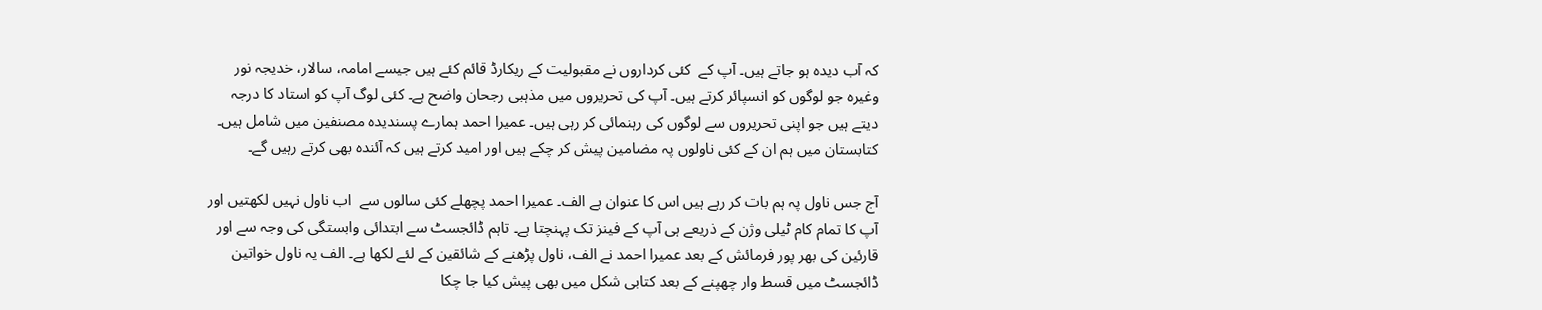کہ آب دیدہ ہو جاتے ہیں۔ آپ کے  کئی کرداروں نے مقبولیت کے ریکارڈ قائم کئے ہیں جیسے امامہ، سالار، خدیجہ نور وغیرہ جو لوگوں کو انسپائر کرتے ہیں۔ آپ کی تحریروں میں مذہبی رجحان واضح ہے۔ کئی لوگ آپ کو استاد کا درجہ دیتے ہیں جو اپنی تحریروں سے لوگوں کی رہنمائی کر رہی ہیں۔ عمیرا احمد ہمارے پسندیدہ مصنفین میں شامل ہیں۔ کتابستان میں ہم ان کے کئی ناولوں پہ مضامین پیش کر چکے ہیں اور امید کرتے ہیں کہ آئندہ بھی کرتے رہیں گے۔

آج جس ناول پہ ہم بات کر رہے ہیں اس کا عنوان ہے الف۔ عمیرا احمد پچھلے کئی سالوں سے  اب ناول نہیں لکھتیں اور آپ کا تمام کام ٹیلی وژن کے ذریعے ہی آپ کے فینز تک پہنچتا ہے۔ تاہم ڈائجسٹ سے ابتدائی وابستگی کی وجہ سے اور قارئین کی بھر پور فرمائش کے بعد عمیرا احمد نے الف، ناول پڑھنے کے شائقین کے لئے لکھا ہے۔ الف یہ ناول خواتین ڈائجسٹ میں قسط وار چھپنے کے بعد کتابی شکل میں بھی پیش کیا جا چکا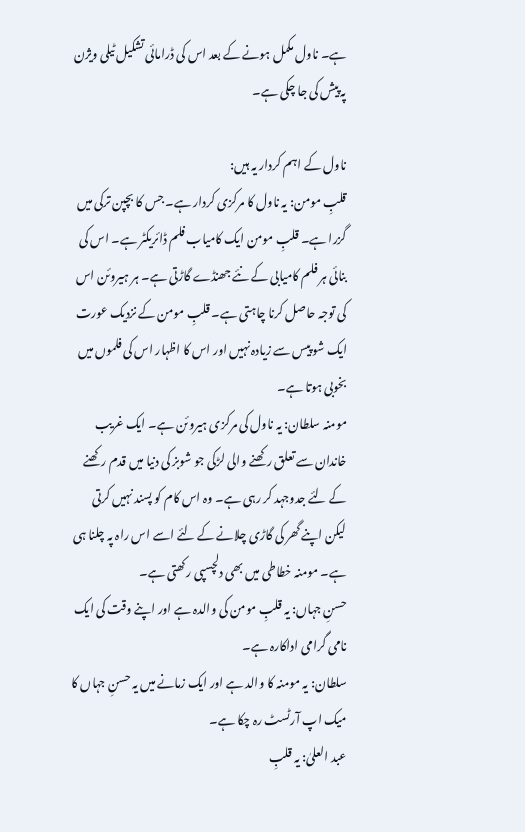ہے۔ ناول مکمل ہونے کے بعد اس کی ڈرامائی تشکیل ٹیلی ویژن پہ پیش کی جا چکی ہے۔

ناول کے اہم کردار یہ ہیں:
قلبِ مومن: یہ ناول کا مرکزی کردار ہے۔ جس کا بچپن ترکی میں گزرا ہے۔ قلبِ مومن ایک کامیاب فلم ڈائریکٹر ہے۔ اس کی بنائی ہر فلم کامیابی کے نئے جھنڈے گاڑتی ہے۔ ہر ہیروئن اس کی توجہ حاصل کرنا چاہتی ہے۔ قلبِ مومن کے نزدیک عورت ایک شو پیس سے زیادہ نہیں اور اس کا اظہار اس کی فلموں میں بخوبی ہوتا ہے۔
مومنہ سلطان: یہ ناول کی مرکزی ہیروئن ہے۔ ایک غریب خاندان سے تعلق رکھنے والی لڑکی جو شوبز کی دنیا میں قدم رکھنے کے لئے جدوجہد کر رہی ہے۔ وہ اس کام کو پسند نہیں کرتی لیکن اپنے گھر کی گاڑی چلانے کے لئے اسے اس راہ پہ چلنا ہی ہے۔ مومنہ خطاطی میں بھی دلچسپی رکھتی ہے۔
حسنِ جہاں: یہ قلبِ مومن کی والدہ ہے اور اپنے وقت کی ایک نامی گرامی اداکارہ ہے۔
سلطان: یہ مومنہ کا والد ہے اور ایک زمانے میں یہ حسنِ جہاں کا میک اپ آرٹسٹ رہ چکا ہے۔
عبد العلیٰ: یہ قلبِ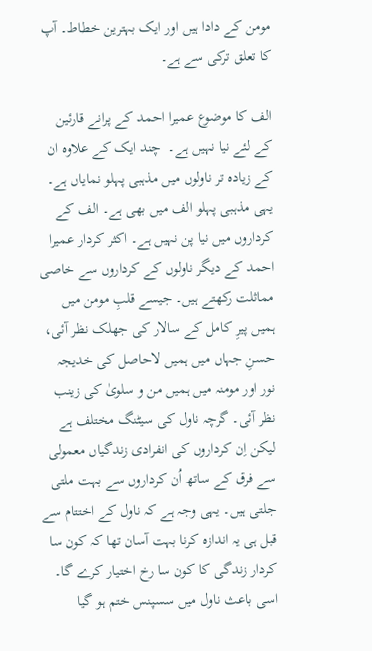مومن کے دادا ہیں اور ایک بہترین خطاط۔ آپ کا تعلق ترکی سے ہے۔

الف کا موضوع عمیرا احمد کے پرانے قارئین کے لئے نیا نہیں ہے۔  چند ایک کے علاوہ ان کے زیادہ تر ناولوں میں مذہبی پہلو نمایاں ہے۔ یہی مذہبی پہلو الف میں بھی ہے۔ الف کے کرداروں میں نیا پن نہیں ہے۔ اکثر کردار عمیرا احمد کے دیگر ناولوں کے کرداروں سے خاصی مماثلت رکھتے ہیں۔ جیسے قلبِ مومن میں ہمیں پیرِ کامل کے سالار کی جھلک نظر آئی، حسنِ جہاں میں ہمیں لاحاصل کی خدیجہ نور اور مومنہ میں ہمیں من و سلویٰ کی زینب نظر آئی۔ گرچہ ناول کی سیٹنگ مختلف ہے لیکن اِن کرداروں کی انفرادی زندگیاں معمولی سے فرق کے ساتھ اُن کرداروں سے بہت ملتی جلتی ہیں۔ یہی وجہ ہے کہ ناول کے اختتام سے قبل ہی یہ اندازہ کرنا بہت آسان تھا کہ کون سا کردار زندگی کا کون سا رخ اختیار کرے گا۔ اسی باعث ناول میں سسپنس ختم ہو گیا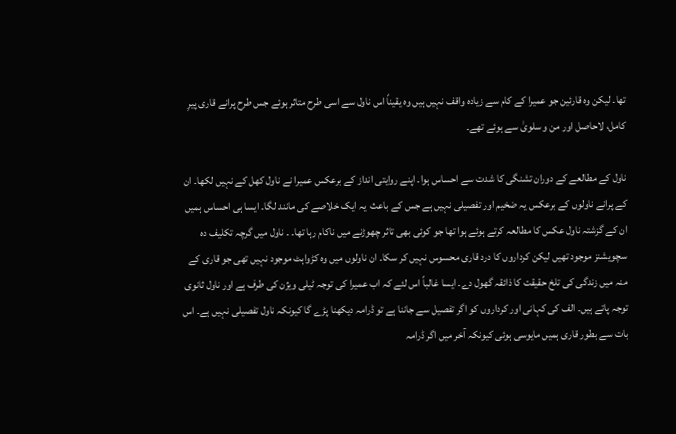تھا۔ لیکن وہ قارئین جو عمیرا کے کام سے زیادہ واقف نہیں ہیں وہ یقیناً اس ناول سے اسی طرح متاثر ہوئے جس طرح پرانے قاری پیرِ کامل، لاحاصل اور من و سلویٰ سے ہوئے تھے۔

ناول کے مطالعے کے دوران تشنگی کا شدت سے احساس ہوا۔ اپنے روایتی انداز کے برعکس عمیرا نے ناول کھل کے نہیں لکھا۔ ان کے پرانے ناولوں کے برعکس یہ ضخیم اور تفصیلی نہیں ہے جس کے باعث  یہ ایک خلاصے کی مانند لگا۔ ایسا ہی احساس ہمیں ان کے گزشتہ ناول عکس کا مطالعہ کرتے ہوئے ہوا تھا جو کوئی بھی تاثر چھوڑنے میں ناکام رہا تھا۔ ۔ ناول میں گرچہ تکلیف دہ سچویشنز موجود تھیں لیکن کرداروں کا درد قاری محسوس نہیں کر سکا۔ ان ناولوں میں وہ کڑواہٹ موجود نہیں تھی جو قاری کے منہ میں زندگی کی تلخ حقیقت کا ذائقہ گھول دے۔ ایسا غالباً اس لئے کہ اب عمیرا کی توجہ ٹیلی ویژن کی طرف ہے اور ناول ثانوی توجہ پاتے ہیں۔ الف کی کہانی اور کرداروں کو اگر تفصیل سے جاننا ہے تو ڈرامہ دیکھنا پڑے گا کیونکہ ناول تفصیلی نہیں ہے۔ اس بات سے بطور قاری ہمیں مایوسی ہوئی کیونکہ آخر میں اگر ڈرامہ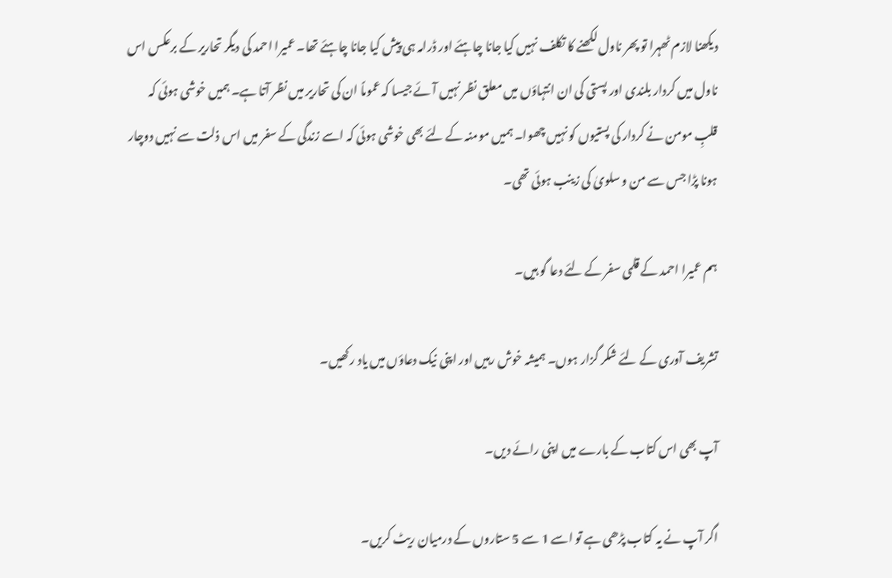دیکھنا لازم ٹھہرا تو پھر ناول لکھنے کا تکلف نہیں کیا جانا چاہئے اور ڈرامہ ہی پیش کیا جانا چاہئے تھا۔ عمیرا احمد کی دیگر تحاریر کے برعکس اس ناول میں کردار بلندی اور پستی کی ان انتہاؤں میں معلق نظر نہیں آئے جیسا کہ عموماً ان کی تحاریر میں نظر آتا ہے۔ ہمیں خوشی ہوئی کہ قلبِ مومن نے کردار کی پستیوں کو نہیں چھوا۔ ہمیں مومنہ کے لئے بھی خوشی ہوئی کہ اسے زندگی کے سفر میں اس ذلت سے نہیں دوچار ہونا پڑا جس سے من و سلویٰ کی زینب ہوئی تھی۔

ہم عمیرا احمد کے قلمی سفر کے لئے دعا گو ہیں۔

تشریف آوری کے لئے شکر گزار ہوں۔ ہمیشہ خوش رہیں اور اپنی نیک دعاؤں میں یاد رکھیں۔

آپ بھی اس کتاب کے بارے میں اپنی رائے دیں۔

اگر آپ نے یہ کتاب پڑھی ہے تو اسے 1 سے 5 ستاروں کے درمیان ریٹ کریں۔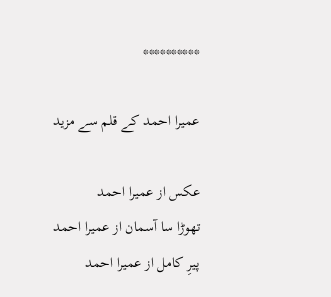**********

عمیرا احمد کے قلم سے مزید

عکس از عمیرا احمد
تھوڑا سا آسمان از عمیرا احمد
پیرِ کامل از عمیرا احمد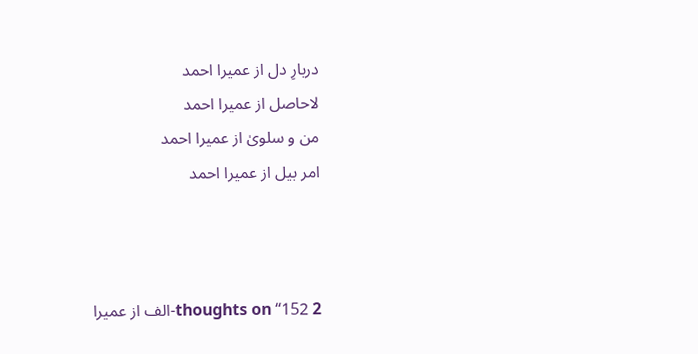دربارِ دل از عمیرا احمد
لاحاصل از عمیرا احمد
من و سلویٰ از عمیرا احمد
امر بیل از عمیرا احمد



2 thoughts on “152-الف از عمیرا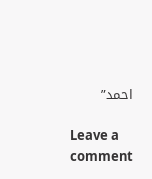احمد”

Leave a comment